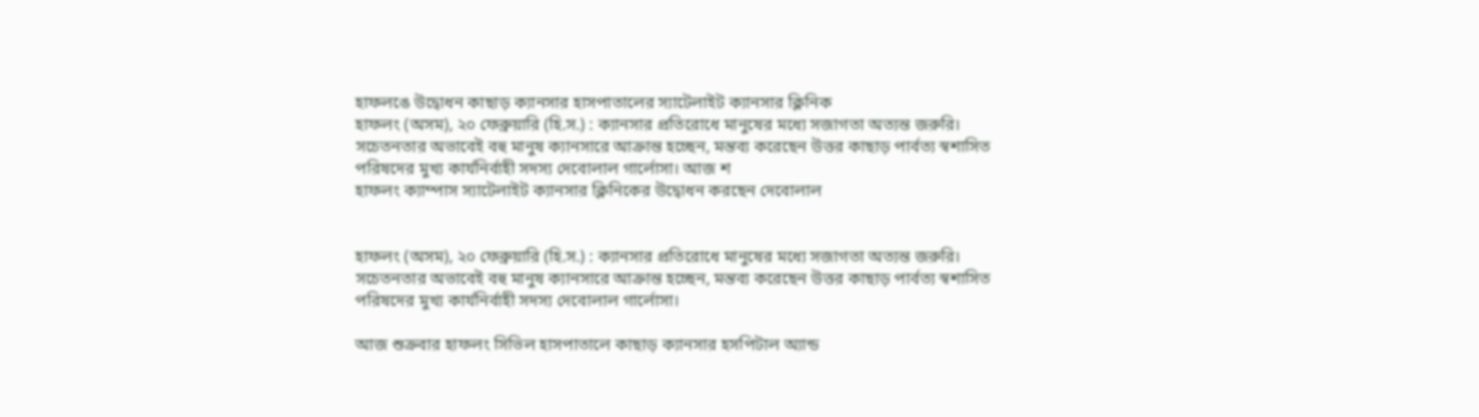হাফলঙে উদ্বোধন কাছাড় ক্যানসার হাসপাতালের স্যাটেলাইট ক্যানসার ক্লিনিক
হাফলং (অসম), ২০ ফেব্ৰুয়ারি (হি.স.) : ক্যানসার প্রতিরোধে মানুষের মধ্যে সজাগতা অত্যন্ত জরুরি। সচেতনতার অভাবেই বহু মানুষ ক্যানসারে আক্রান্ত হচ্ছেন, মন্তব্য করেছেন উত্তর কাছাড় পার্বত্য স্বশাসিত পরিষদের মুখ্য কার্যনিৰ্বাহী সদস্য দেবোলাল গার্লোসা। আজ শ
হাফলং ক্যাম্পাস স্যাটেলাইট ক্যানসার ক্লিনিকের উদ্বোধন করছেন দেবোলাল


হাফলং (অসম), ২০ ফেব্ৰুয়ারি (হি.স.) : ক্যানসার প্রতিরোধে মানুষের মধ্যে সজাগতা অত্যন্ত জরুরি। সচেতনতার অভাবেই বহু মানুষ ক্যানসারে আক্রান্ত হচ্ছেন, মন্তব্য করেছেন উত্তর কাছাড় পার্বত্য স্বশাসিত পরিষদের মুখ্য কার্যনিৰ্বাহী সদস্য দেবোলাল গার্লোসা।

আজ শুক্রবার হাফলং সিভিল হাসপাতালে কাছাড় ক্যানসার হসপিটাল অ্যান্ড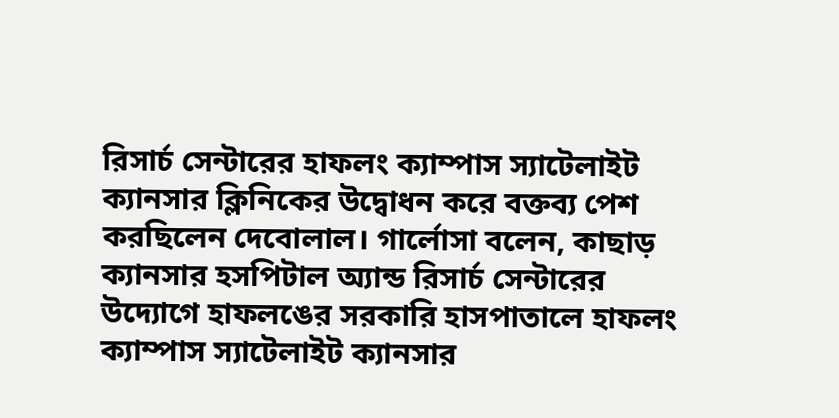রিসাৰ্চ সেন্টারের হাফলং ক্যাম্পাস স্যাটেলাইট ক্যানসার ক্লিনিকের উদ্বোধন করে বক্তব্য পেশ করছিলেন দেবোলাল। গার্লোসা বলেন, কাছাড় ক্যানসার হসপিটাল অ্যান্ড রিসার্চ সেন্টারের উদ্যোগে হাফলঙের সরকারি হাসপাতালে হাফলং ক্যাম্পাস স্যাটেলাইট ক্যানসার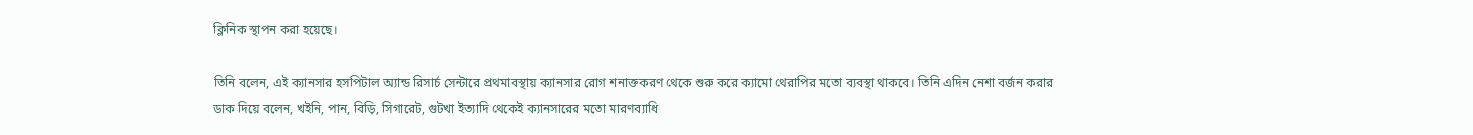ক্লিনিক স্থাপন করা হয়েছে।

তিনি বলেন, এই ক্যানসার হসপিটাল অ্যান্ড রিসাৰ্চ সেন্টারে প্রথমাবস্থায় ক্যানসার রোগ শনাক্তকরণ থেকে শুরু করে ক্যামো থেরাপির মতো ব্যবস্থা থাকবে। তিনি এদিন নেশা বর্জন করার ডাক দিয়ে বলেন, খইনি, পান, বিড়ি, সিগারেট, গুটখা ইত্যাদি থেকেই ক্যানসারের মতো মারণব্যাধি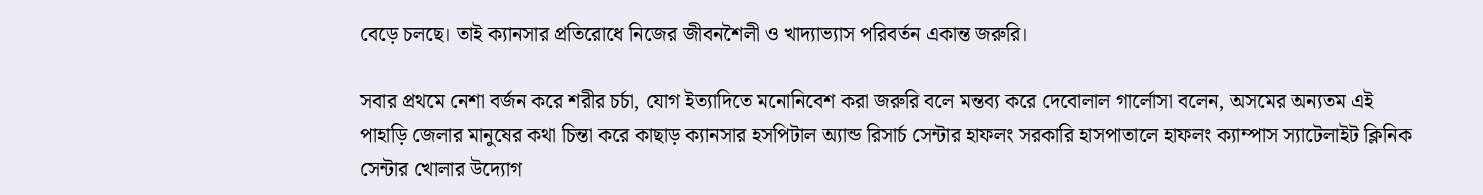বেড়ে চলছে। তাই ক্যানসার প্রতিরোধে নিজের জীবনশৈলী ও খাদ্যাভ্যাস পরিবর্তন একান্ত জরুরি।

সবার প্রথমে নেশা বর্জন করে শরীর চর্চা, যোগ ইত্যাদিতে মনোনিবেশ করা জরুরি বলে মন্তব্য করে দেবোলাল গার্লোসা বলেন, অসমের অন্যতম এই পাহাড়ি জেলার মানুষের কথা চিন্তা করে কাছাড় ক্যানসার হসপিটাল অ্যান্ড রিসাৰ্চ সেন্টার হাফলং সরকারি হাসপাতালে হাফলং ক্যাম্পাস স্যাটেলাইট ক্লিনিক সেন্টার খোলার উদ্যোগ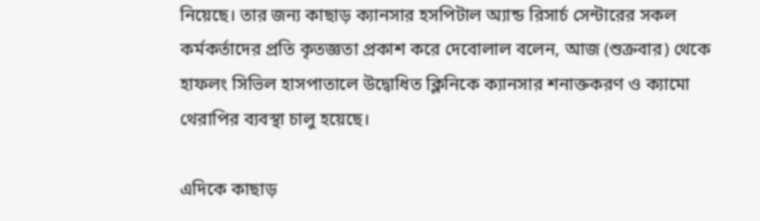নিয়েছে। তার জন্য কাছাড় ক্যানসার হসপিটাল অ্যান্ড রিসার্চ সেন্টারের সকল কর্মকর্তাদের প্রতি কৃতজ্ঞতা প্রকাশ করে দেবোলাল বলেন, আজ (শুক্রবার) থেকে হাফলং সিভিল হাসপাতালে উদ্বোধিত ক্লিনিকে ক্যানসার শনাক্তকরণ ও ক্যামো থেরাপির ব্যবস্থা চালু হয়েছে।

এদিকে কাছাড়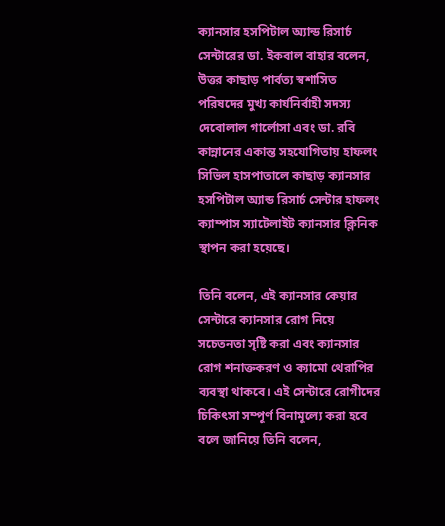ক্যানসার হসপিটাল অ্যান্ড রিসাৰ্চ সেন্টারের ডা. ইকবাল বাহার বলেন, উত্তর কাছাড় পার্বত্য স্বশাসিত পরিষদের মুখ্য কার্যনিৰ্বাহী সদস্য দেবোলাল গার্লোসা এবং ডা. রবি কান্নানের একান্ত সহযোগিতায় হাফলং সিভিল হাসপাতালে কাছাড় ক্যানসার হসপিটাল অ্যান্ড রিসার্চ সেন্টার হাফলং ক্যাম্পাস স্যাটেলাইট ক্যানসার ক্লিনিক স্থাপন করা হয়েছে।

তিনি বলেন, এই ক্যানসার কেয়ার সেন্টারে ক্যানসার রোগ নিয়ে সচেতনতা সৃষ্টি করা এবং ক্যানসার রোগ শনাক্তকরণ ও ক্যামো থেরাপির ব্যবস্থা থাকবে। এই সেন্টারে রোগীদের চিকিৎসা সম্পূর্ণ বিনামূল্যে করা হবে বলে জানিয়ে তিনি বলেন,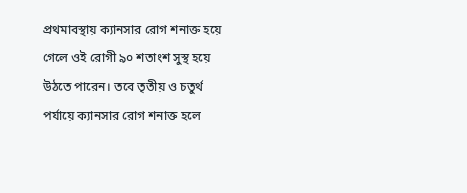প্রথমাবস্থায় ক্যানসার রোগ শনাক্ত হয়ে গেলে ওই রোগী ৯০ শতাংশ সুস্থ হয়ে উঠতে পারেন। তবে তৃতীয় ও চতুর্থ পর্যায়ে ক্যানসার রোগ শনাক্ত হলে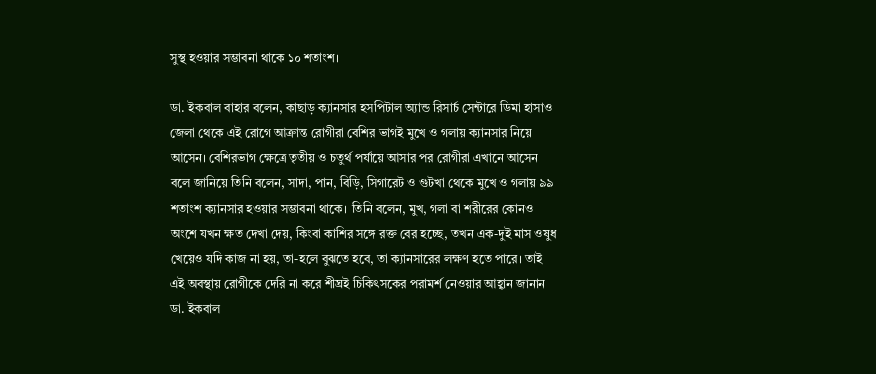সুস্থ হওয়ার সম্ভাবনা থাকে ১০ শতাংশ।

ডা. ইকবাল বাহার বলেন, কাছাড় ক্যানসার হসপিটাল অ্যান্ড রিসাৰ্চ সেন্টারে ডিমা হাসাও জেলা থেকে এই রোগে আক্রান্ত রোগীরা বেশির ভাগই মুখে ও গলায় ক্যানসার নিয়ে আসেন। বেশিরভাগ ক্ষেত্রে তৃতীয় ও চতুর্থ পর্যায়ে আসার পর রোগীরা এখানে আসেন বলে জানিয়ে তিনি বলেন, সাদা, পান, বিড়ি, সিগারেট ও গুটখা থেকে মুখে ও গলায় ৯৯ শতাংশ ক্যানসার হওয়ার সম্ভাবনা থাকে। তিনি বলেন, মুখ, গলা বা শরীরের কোনও অংশে যখন ক্ষত দেখা দেয়, কিংবা কাশির সঙ্গে রক্ত বের হচ্ছে, তখন এক-দুই মাস ওষুধ খেয়েও যদি কাজ না হয়, তা-হলে বুঝতে হবে, তা ক্যানসারের লক্ষণ হতে পারে। তাই এই অবস্থায় রোগীকে দেরি না করে শীঘ্রই চিকিৎসকের পরামর্শ নেওয়ার আহ্বান জানান ডা. ইকবাল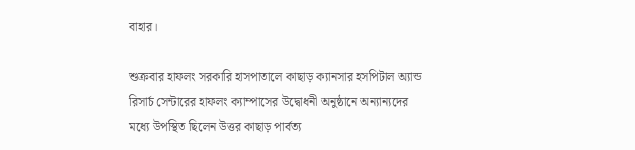বাহার।

শুক্রবার হাফলং সরকারি হাসপাতালে কাছাড় ক্যানসার হসপিটাল অ্যান্ড রিসাৰ্চ সেন্টারের হাফলং ক্যাম্পাসের উদ্বোধনী অনুষ্ঠানে অন্যান্যদের মধ্যে উপস্থিত ছিলেন উত্তর কাছাড় পার্বত্য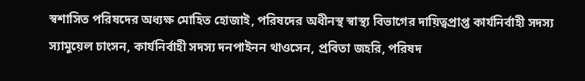স্বশাসিত পরিষদের অধ্যক্ষ মোহিত হোজাই, পরিষদের অধীনস্থ স্বাস্থ্য বিভাগের দায়িত্বপ্রাপ্ত কার্যনির্বাহী সদস্য স্যামুয়েল চাংসন, কার্যনির্বাহী সদস্য দনপাইনন থাওসেন, প্রবিতা জহরি, পরিষদ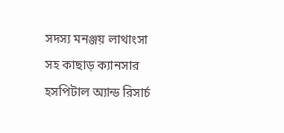সদস্য মনঞ্জয় লাথাংসা সহ কাছাড় ক্যানসার হসপিটাল অ্যান্ড রিসাৰ্চ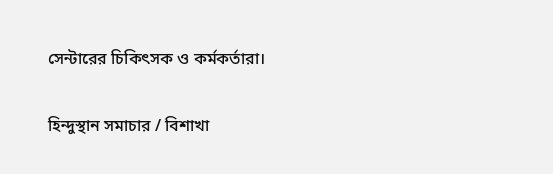সেন্টারের চিকিৎসক ও কর্মকর্তারা।

হিন্দুস্থান সমাচার / বিশাখা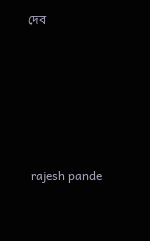দেব






 rajesh pande